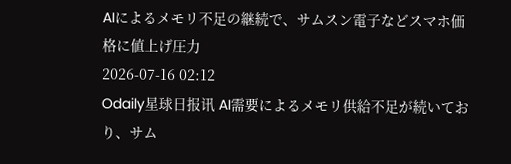AIによるメモリ不足の継続で、サムスン電子などスマホ価格に値上げ圧力
2026-07-16 02:12
Odaily星球日报讯 AI需要によるメモリ供給不足が続いており、サム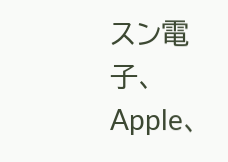スン電子、Apple、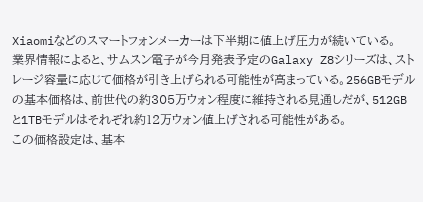Xiaomiなどのスマートフォンメーカーは下半期に値上げ圧力が続いている。
業界情報によると、サムスン電子が今月発表予定のGalaxy Z8シリーズは、ストレージ容量に応じて価格が引き上げられる可能性が高まっている。256GBモデルの基本価格は、前世代の約305万ウォン程度に維持される見通しだが、512GBと1TBモデルはそれぞれ約12万ウォン値上げされる可能性がある。
この価格設定は、基本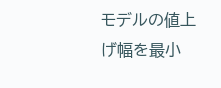モデルの値上げ幅を最小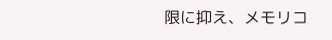限に抑え、メモリコ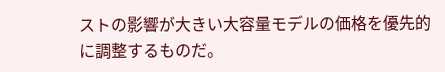ストの影響が大きい大容量モデルの価格を優先的に調整するものだ。